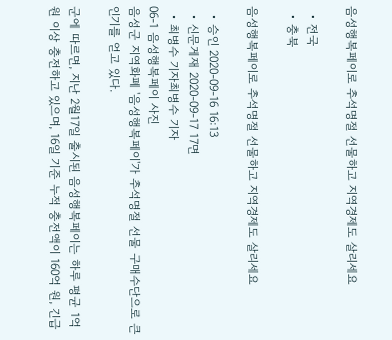음성행복페이로 추석명절 선물하고 지역경제도 살리세요

  • 전국
  • 충북

음성행복페이로 추석명절 선물하고 지역경제도 살리세요

  • 승인 2020-09-16 16:13
  • 신문게재 2020-09-17 17면
  • 최병수 기자최병수 기자
06-1 음성행복페이 사진
음성군 지역화폐 '음성행복페이'가 추석명절 선물 구매수단으로 큰 인기를 얻고 있다.

군에 따르면, 지난 2월17일 출시된 음성행복페이는 하루 평균 1억 원 이상 충전하고 있으며, 16일 기준 누적 충전액이 160억 원, 긴급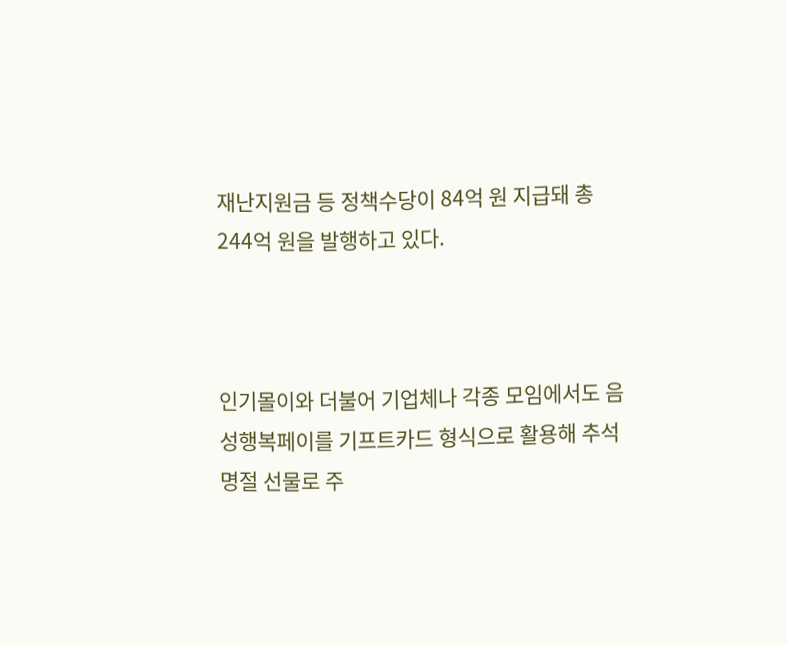재난지원금 등 정책수당이 84억 원 지급돼 총 244억 원을 발행하고 있다.



인기몰이와 더불어 기업체나 각종 모임에서도 음성행복페이를 기프트카드 형식으로 활용해 추석명절 선물로 주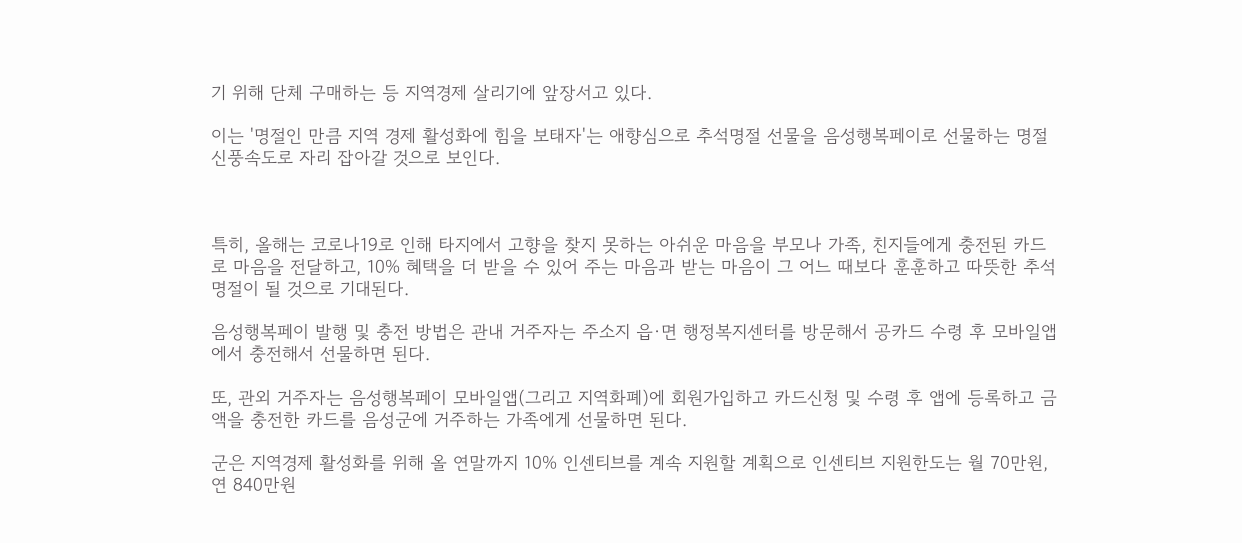기 위해 단체 구매하는 등 지역경제 살리기에 앞장서고 있다.

이는 '명절인 만큼 지역 경제 활성화에 힘을 보태자'는 애향심으로 추석명절 선물을 음성행복페이로 선물하는 명절 신풍속도로 자리 잡아갈 것으로 보인다.



특히, 올해는 코로나19로 인해 타지에서 고향을 찾지 못하는 아쉬운 마음을 부모나 가족, 친지들에게 충전된 카드로 마음을 전달하고, 10% 혜택을 더 받을 수 있어 주는 마음과 받는 마음이 그 어느 때보다 훈훈하고 따뜻한 추석명절이 될 것으로 기대된다.

음성행복페이 발행 및 충전 방법은 관내 거주자는 주소지 읍·면 행정복지센터를 방문해서 공카드 수령 후 모바일앱에서 충전해서 선물하면 된다.

또, 관외 거주자는 음성행복페이 모바일앱(그리고 지역화폐)에 회원가입하고 카드신청 및 수령 후 앱에 등록하고 금액을 충전한 카드를 음성군에 거주하는 가족에게 선물하면 된다.

군은 지역경제 활성화를 위해 올 연말까지 10% 인센티브를 계속 지원할 계획으로 인센티브 지원한도는 월 70만원, 연 840만원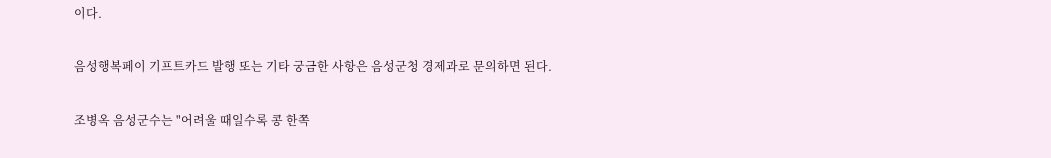이다.

음성행복페이 기프트카드 발행 또는 기타 궁금한 사항은 음성군청 경제과로 문의하면 된다.

조병옥 음성군수는 "어려울 때일수록 콩 한쪽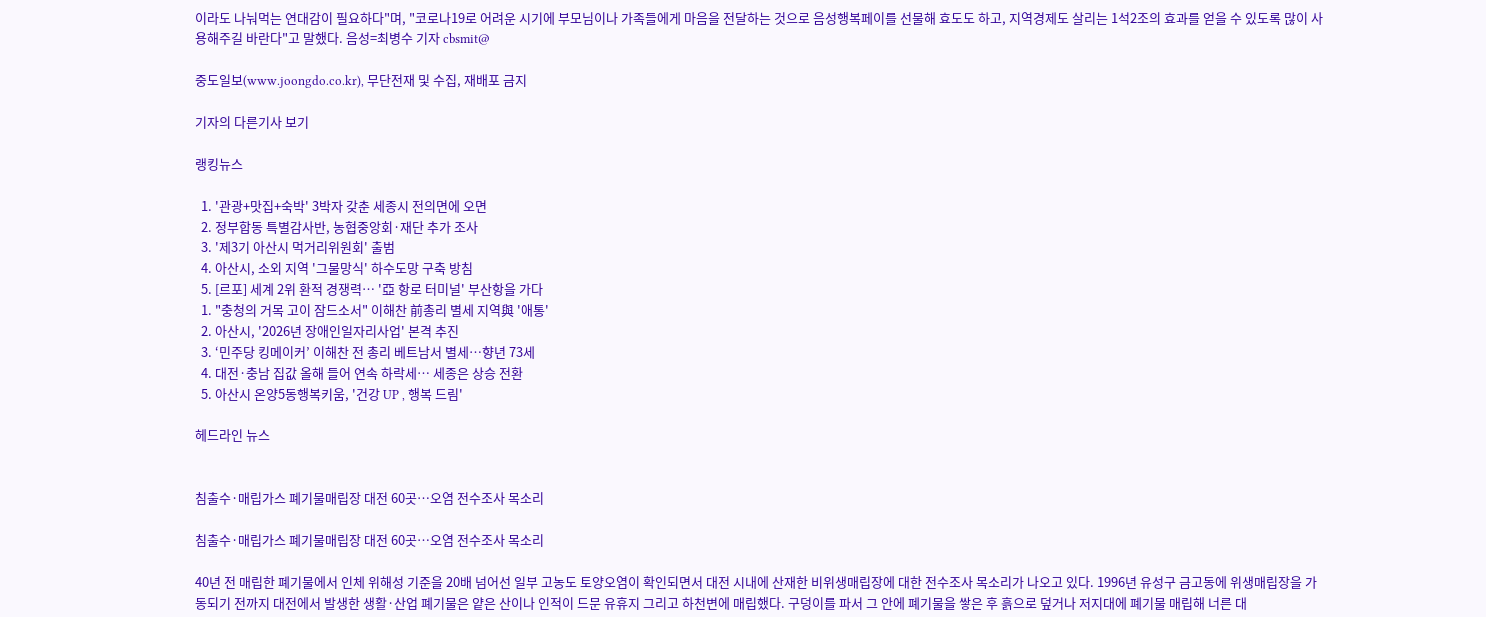이라도 나눠먹는 연대감이 필요하다"며, "코로나19로 어려운 시기에 부모님이나 가족들에게 마음을 전달하는 것으로 음성행복페이를 선물해 효도도 하고, 지역경제도 살리는 1석2조의 효과를 얻을 수 있도록 많이 사용해주길 바란다"고 말했다. 음성=최병수 기자 cbsmit@

중도일보(www.joongdo.co.kr), 무단전재 및 수집, 재배포 금지

기자의 다른기사 보기

랭킹뉴스

  1. '관광+맛집+숙박' 3박자 갖춘 세종시 전의면에 오면
  2. 정부합동 특별감사반, 농협중앙회·재단 추가 조사
  3. '제3기 아산시 먹거리위원회' 출범
  4. 아산시, 소외 지역 '그물망식' 하수도망 구축 방침
  5. [르포] 세계 2위 환적 경쟁력… '亞 항로 터미널' 부산항을 가다
  1. "충청의 거목 고이 잠드소서" 이해찬 前총리 별세 지역與 '애통'
  2. 아산시, '2026년 장애인일자리사업' 본격 추진
  3. ‘민주당 킹메이커’ 이해찬 전 총리 베트남서 별세…향년 73세
  4. 대전·충남 집값 올해 들어 연속 하락세… 세종은 상승 전환
  5. 아산시 온양5동행복키움, '건강 UP , 행복 드림'

헤드라인 뉴스


침출수·매립가스 폐기물매립장 대전 60곳…오염 전수조사 목소리

침출수·매립가스 폐기물매립장 대전 60곳…오염 전수조사 목소리

40년 전 매립한 폐기물에서 인체 위해성 기준을 20배 넘어선 일부 고농도 토양오염이 확인되면서 대전 시내에 산재한 비위생매립장에 대한 전수조사 목소리가 나오고 있다. 1996년 유성구 금고동에 위생매립장을 가동되기 전까지 대전에서 발생한 생활·산업 폐기물은 얕은 산이나 인적이 드문 유휴지 그리고 하천변에 매립했다. 구덩이를 파서 그 안에 폐기물을 쌓은 후 흙으로 덮거나 저지대에 폐기물 매립해 너른 대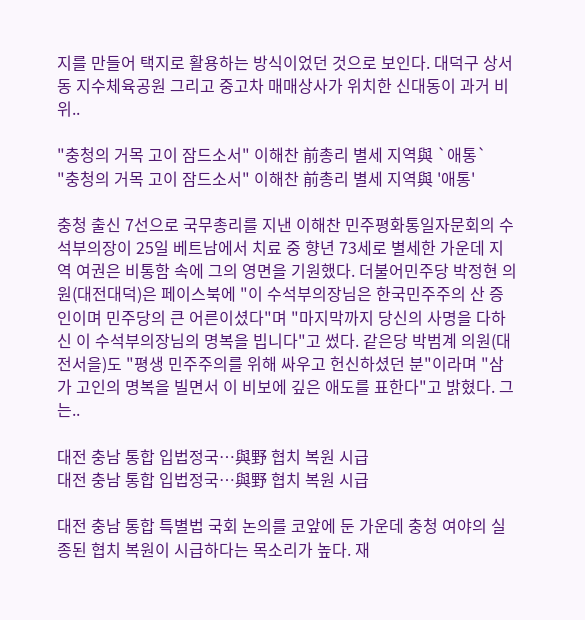지를 만들어 택지로 활용하는 방식이었던 것으로 보인다. 대덕구 상서동 지수체육공원 그리고 중고차 매매상사가 위치한 신대동이 과거 비위..

"충청의 거목 고이 잠드소서" 이해찬 前총리 별세 지역與 `애통`
"충청의 거목 고이 잠드소서" 이해찬 前총리 별세 지역與 '애통'

충청 출신 7선으로 국무총리를 지낸 이해찬 민주평화통일자문회의 수석부의장이 25일 베트남에서 치료 중 향년 73세로 별세한 가운데 지역 여권은 비통함 속에 그의 영면을 기원했다. 더불어민주당 박정현 의원(대전대덕)은 페이스북에 "이 수석부의장님은 한국민주주의 산 증인이며 민주당의 큰 어른이셨다"며 "마지막까지 당신의 사명을 다하신 이 수석부의장님의 명복을 빕니다"고 썼다. 같은당 박범계 의원(대전서을)도 "평생 민주주의를 위해 싸우고 헌신하셨던 분"이라며 "삼가 고인의 명복을 빌면서 이 비보에 깊은 애도를 표한다"고 밝혔다. 그는..

대전 충남 통합 입법정국…與野 협치 복원 시급
대전 충남 통합 입법정국…與野 협치 복원 시급

대전 충남 통합 특별법 국회 논의를 코앞에 둔 가운데 충청 여야의 실종된 협치 복원이 시급하다는 목소리가 높다. 재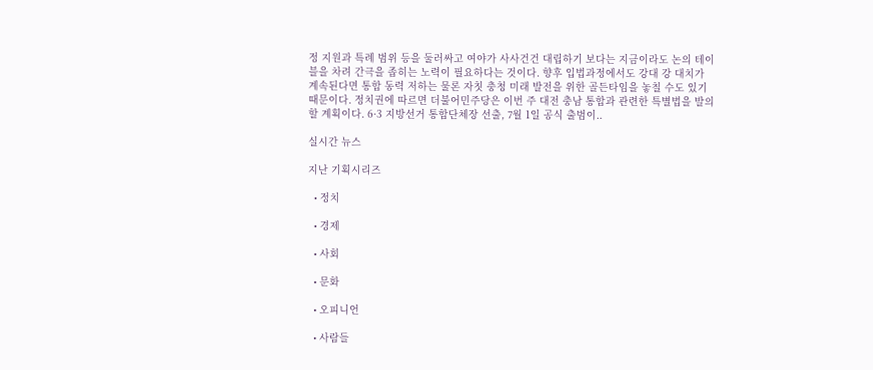정 지원과 특례 범위 등을 둘러싸고 여야가 사사건건 대립하기 보다는 지금이라도 논의 테이블을 차려 간극을 좁히는 노력이 필요하다는 것이다. 향후 입법과정에서도 강대 강 대치가 계속된다면 통합 동력 저하는 물론 자칫 충청 미래 발전을 위한 골든타임을 놓칠 수도 있기 때문이다. 정치권에 따르면 더불어민주당은 이번 주 대전 충남 통합과 관련한 특별법을 발의할 계획이다. 6·3 지방선거 통합단체장 선출, 7월 1일 공식 출범이..

실시간 뉴스

지난 기획시리즈

  • 정치

  • 경제

  • 사회

  • 문화

  • 오피니언

  • 사람들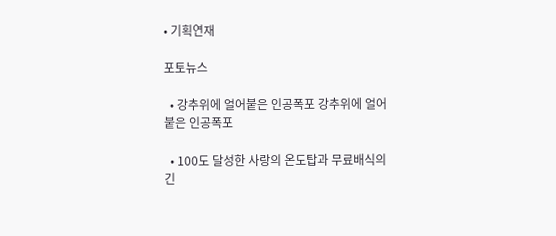• 기획연재

포토뉴스

  • 강추위에 얼어붙은 인공폭포 강추위에 얼어붙은 인공폭포

  • 100도 달성한 사랑의 온도탑과 무료배식의 긴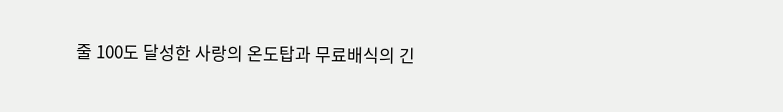줄 100도 달성한 사랑의 온도탑과 무료배식의 긴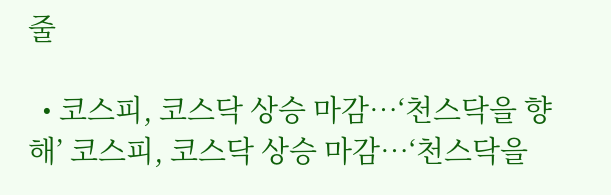줄

  • 코스피, 코스닥 상승 마감…‘천스닥을 향해’ 코스피, 코스닥 상승 마감…‘천스닥을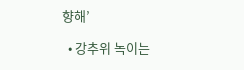향해’

  • 강추위 녹이는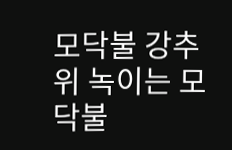모닥불 강추위 녹이는 모닥불